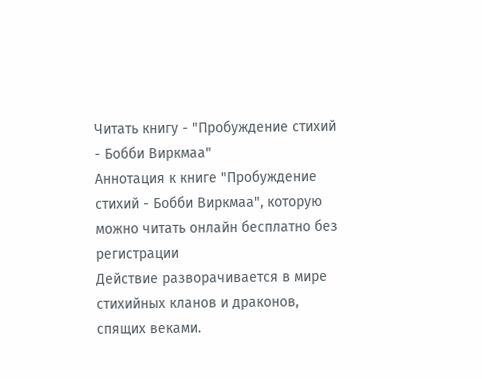Читать книгу - "Пробуждение стихий - Бобби Виркмаа"
Аннотация к книге "Пробуждение стихий - Бобби Виркмаа", которую можно читать онлайн бесплатно без регистрации
Действие разворачивается в мире стихийных кланов и драконов, спящих веками.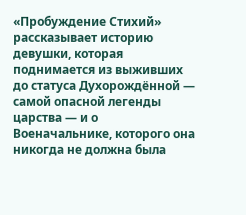«Пробуждение Стихий» рассказывает историю девушки, которая поднимается из выживших до статуса Духорождённой — самой опасной легенды царства — и о Военачальнике, которого она никогда не должна была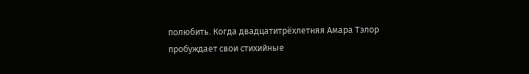полюбить. Когда двадцатитрёхлетняя Амара Тэлор пробуждает свои стихийные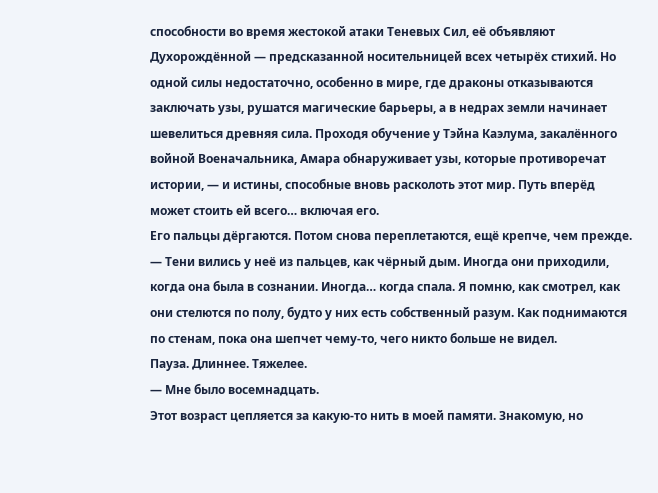способности во время жестокой атаки Теневых Сил, её объявляют Духорождённой — предсказанной носительницей всех четырёх стихий. Но одной силы недостаточно, особенно в мире, где драконы отказываются заключать узы, рушатся магические барьеры, а в недрах земли начинает шевелиться древняя сила. Проходя обучение у Тэйна Каэлума, закалённого войной Военачальника, Амара обнаруживает узы, которые противоречат истории, — и истины, способные вновь расколоть этот мир. Путь вперёд может стоить ей всего… включая его.
Его пальцы дёргаются. Потом снова переплетаются, ещё крепче, чем прежде.
— Тени вились у неё из пальцев, как чёрный дым. Иногда они приходили, когда она была в сознании. Иногда… когда спала. Я помню, как смотрел, как они стелются по полу, будто у них есть собственный разум. Как поднимаются по стенам, пока она шепчет чему-то, чего никто больше не видел.
Пауза. Длиннее. Тяжелее.
— Мне было восемнадцать.
Этот возраст цепляется за какую-то нить в моей памяти. Знакомую, но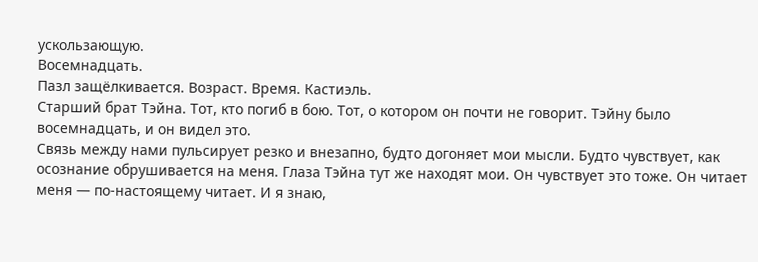ускользающую.
Восемнадцать.
Пазл защёлкивается. Возраст. Время. Кастиэль.
Старший брат Тэйна. Тот, кто погиб в бою. Тот, о котором он почти не говорит. Тэйну было восемнадцать, и он видел это.
Связь между нами пульсирует резко и внезапно, будто догоняет мои мысли. Будто чувствует, как осознание обрушивается на меня. Глаза Тэйна тут же находят мои. Он чувствует это тоже. Он читает меня — по-настоящему читает. И я знаю,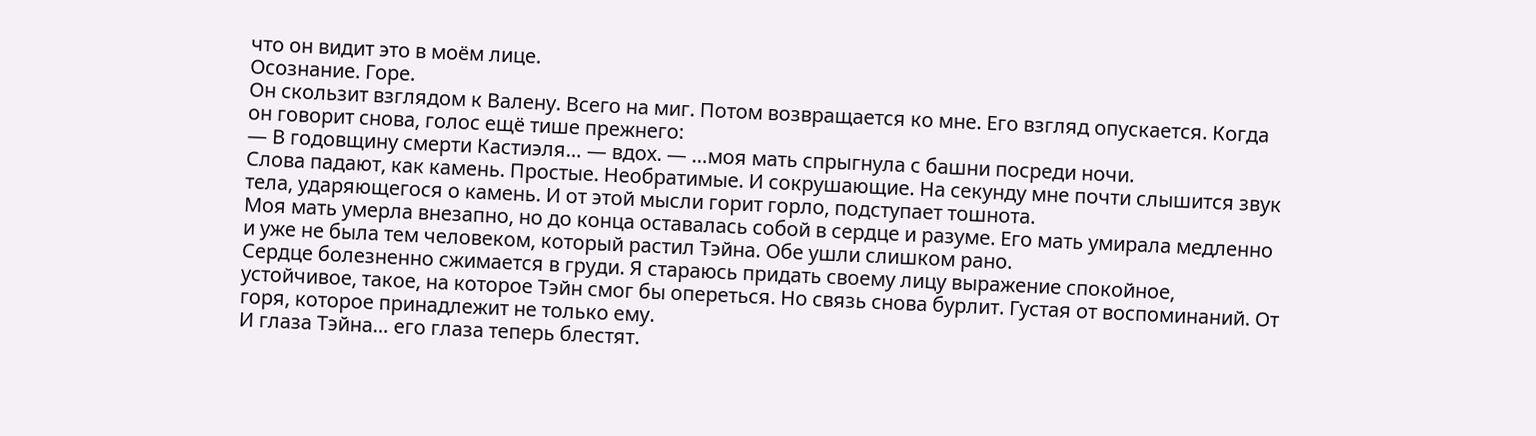что он видит это в моём лице.
Осознание. Горе.
Он скользит взглядом к Валену. Всего на миг. Потом возвращается ко мне. Его взгляд опускается. Когда он говорит снова, голос ещё тише прежнего:
— В годовщину смерти Кастиэля… — вдох. — …моя мать спрыгнула с башни посреди ночи.
Слова падают, как камень. Простые. Необратимые. И сокрушающие. На секунду мне почти слышится звук тела, ударяющегося о камень. И от этой мысли горит горло, подступает тошнота.
Моя мать умерла внезапно, но до конца оставалась собой в сердце и разуме. Его мать умирала медленно и уже не была тем человеком, который растил Тэйна. Обе ушли слишком рано.
Сердце болезненно сжимается в груди. Я стараюсь придать своему лицу выражение спокойное, устойчивое, такое, на которое Тэйн смог бы опереться. Но связь снова бурлит. Густая от воспоминаний. От горя, которое принадлежит не только ему.
И глаза Тэйна… его глаза теперь блестят.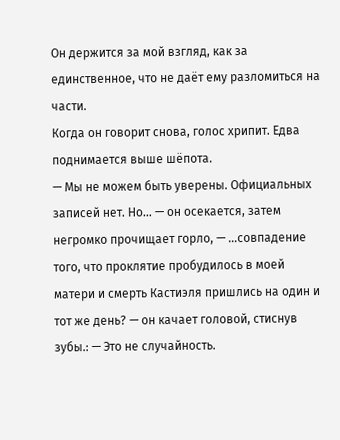Он держится за мой взгляд, как за единственное, что не даёт ему разломиться на части.
Когда он говорит снова, голос хрипит. Едва поднимается выше шёпота.
— Мы не можем быть уверены. Официальных записей нет. Но… — он осекается, затем негромко прочищает горло, — …совпадение того, что проклятие пробудилось в моей матери и смерть Кастиэля пришлись на один и тот же день? — он качает головой, стиснув зубы.: — Это не случайность.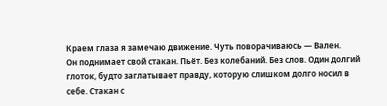Краем глаза я замечаю движение. Чуть поворачиваюсь — Вален.
Он поднимает свой стакан. Пьёт. Без колебаний. Без слов. Один долгий глоток, будто заглатывает правду, которую слишком долго носил в себе. Стакан с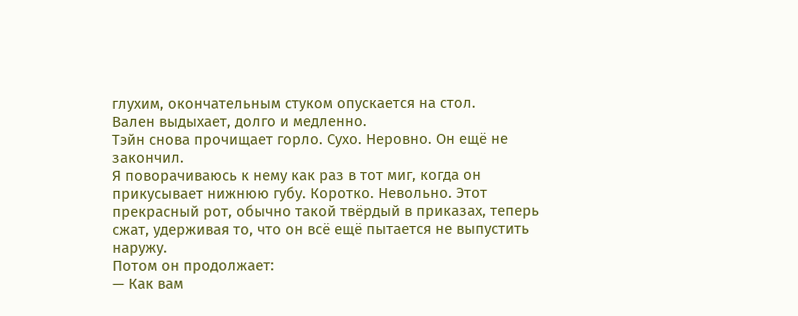глухим, окончательным стуком опускается на стол.
Вален выдыхает, долго и медленно.
Тэйн снова прочищает горло. Сухо. Неровно. Он ещё не закончил.
Я поворачиваюсь к нему как раз в тот миг, когда он прикусывает нижнюю губу. Коротко. Невольно. Этот прекрасный рот, обычно такой твёрдый в приказах, теперь сжат, удерживая то, что он всё ещё пытается не выпустить наружу.
Потом он продолжает:
— Как вам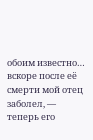обоим известно… вскоре после её смерти мой отец заболел, — теперь его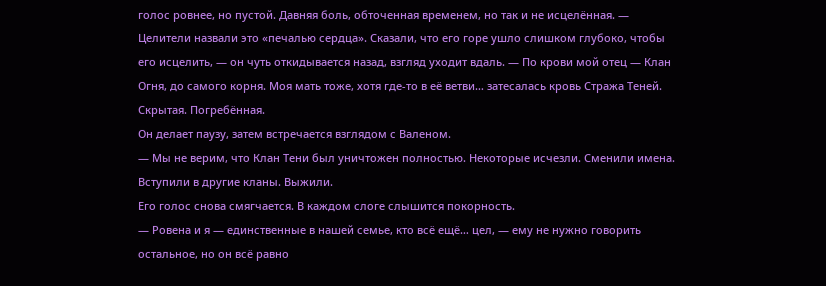голос ровнее, но пустой. Давняя боль, обточенная временем, но так и не исцелённая. — Целители назвали это «печалью сердца». Сказали, что его горе ушло слишком глубоко, чтобы его исцелить, — он чуть откидывается назад, взгляд уходит вдаль. — По крови мой отец — Клан Огня, до самого корня. Моя мать тоже, хотя где-то в её ветви… затесалась кровь Стража Теней. Скрытая. Погребённая.
Он делает паузу, затем встречается взглядом с Валеном.
— Мы не верим, что Клан Тени был уничтожен полностью. Некоторые исчезли. Сменили имена. Вступили в другие кланы. Выжили.
Его голос снова смягчается. В каждом слоге слышится покорность.
— Ровена и я — единственные в нашей семье, кто всё ещё… цел, — ему не нужно говорить остальное, но он всё равно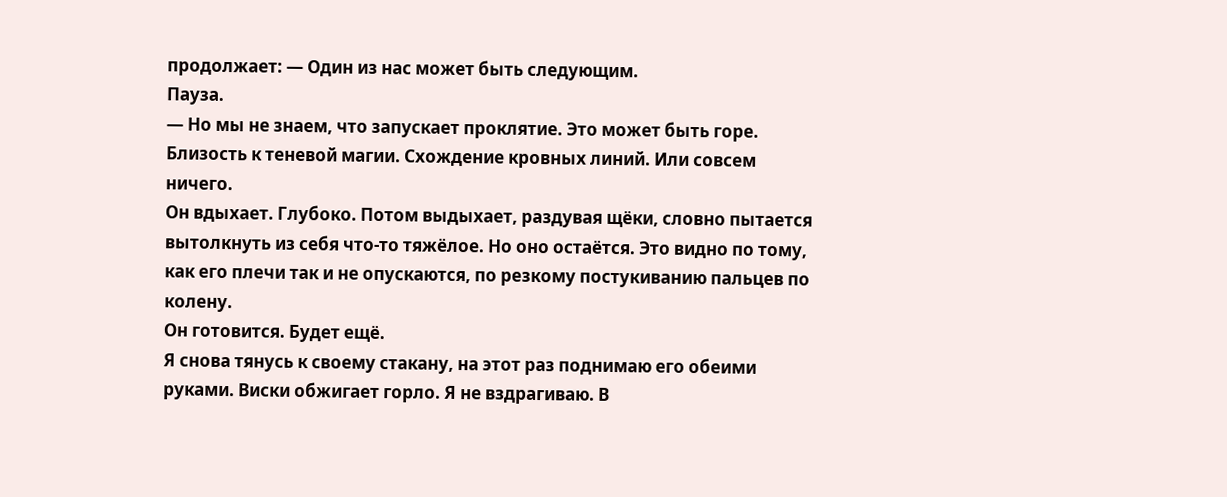продолжает: — Один из нас может быть следующим.
Пауза.
— Но мы не знаем, что запускает проклятие. Это может быть горе. Близость к теневой магии. Схождение кровных линий. Или совсем ничего.
Он вдыхает. Глубоко. Потом выдыхает, раздувая щёки, словно пытается вытолкнуть из себя что-то тяжёлое. Но оно остаётся. Это видно по тому, как его плечи так и не опускаются, по резкому постукиванию пальцев по колену.
Он готовится. Будет ещё.
Я снова тянусь к своему стакану, на этот раз поднимаю его обеими руками. Виски обжигает горло. Я не вздрагиваю. В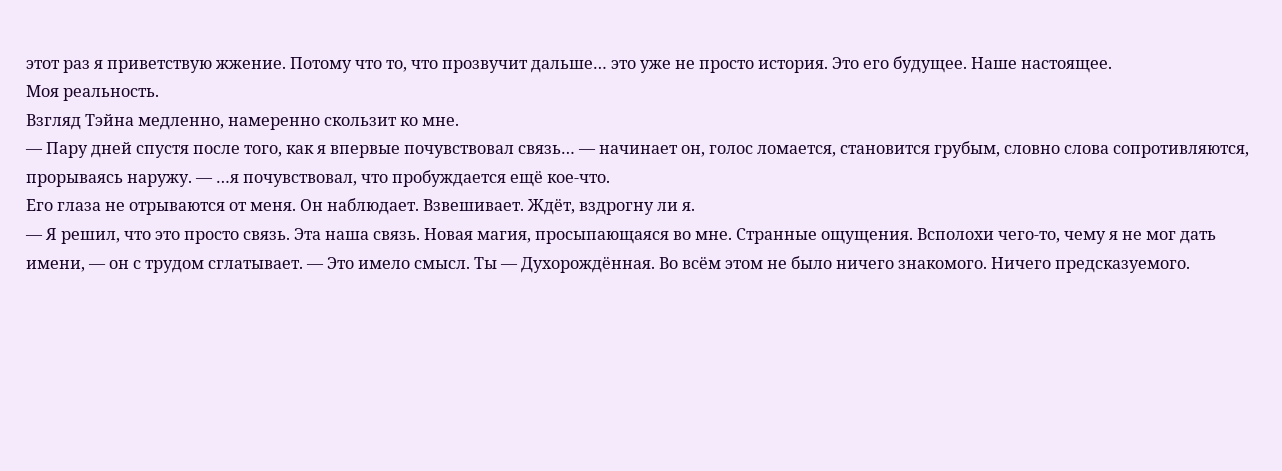этот раз я приветствую жжение. Потому что то, что прозвучит дальше… это уже не просто история. Это его будущее. Наше настоящее.
Моя реальность.
Взгляд Тэйна медленно, намеренно скользит ко мне.
— Пару дней спустя после того, как я впервые почувствовал связь… — начинает он, голос ломается, становится грубым, словно слова сопротивляются, прорываясь наружу. — …я почувствовал, что пробуждается ещё кое-что.
Его глаза не отрываются от меня. Он наблюдает. Взвешивает. Ждёт, вздрогну ли я.
— Я решил, что это просто связь. Эта наша связь. Новая магия, просыпающаяся во мне. Странные ощущения. Всполохи чего-то, чему я не мог дать имени, — он с трудом сглатывает. — Это имело смысл. Ты — Духорождённая. Во всём этом не было ничего знакомого. Ничего предсказуемого.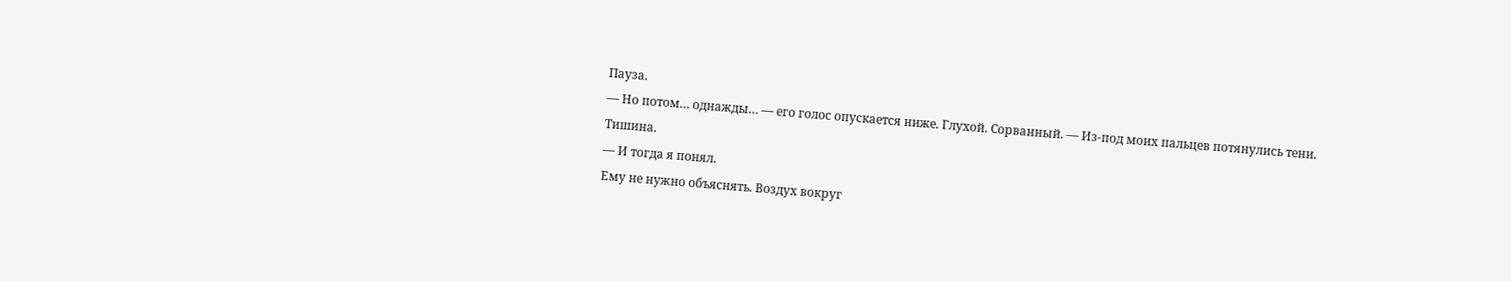Пауза.
— Но потом… однажды… — его голос опускается ниже. Глухой. Сорванный. — Из-под моих пальцев потянулись тени.
Тишина.
— И тогда я понял.
Ему не нужно объяснять. Воздух вокруг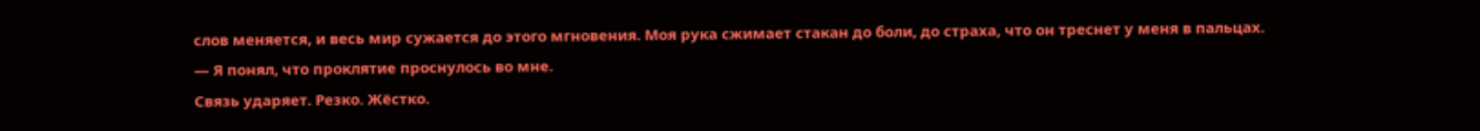слов меняется, и весь мир сужается до этого мгновения. Моя рука сжимает стакан до боли, до страха, что он треснет у меня в пальцах.
— Я понял, что проклятие проснулось во мне.
Связь ударяет. Резко. Жёстко.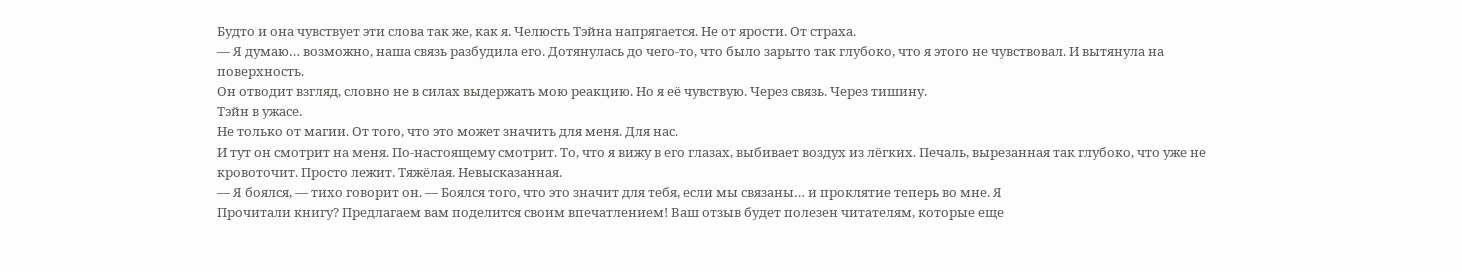Будто и она чувствует эти слова так же, как я. Челюсть Тэйна напрягается. Не от ярости. От страха.
— Я думаю… возможно, наша связь разбудила его. Дотянулась до чего-то, что было зарыто так глубоко, что я этого не чувствовал. И вытянула на поверхность.
Он отводит взгляд, словно не в силах выдержать мою реакцию. Но я её чувствую. Через связь. Через тишину.
Тэйн в ужасе.
Не только от магии. От того, что это может значить для меня. Для нас.
И тут он смотрит на меня. По-настоящему смотрит. То, что я вижу в его глазах, выбивает воздух из лёгких. Печаль, вырезанная так глубоко, что уже не кровоточит. Просто лежит. Тяжёлая. Невысказанная.
— Я боялся, — тихо говорит он. — Боялся того, что это значит для тебя, если мы связаны… и проклятие теперь во мне. Я
Прочитали книгу? Предлагаем вам поделится своим впечатлением! Ваш отзыв будет полезен читателям, которые еще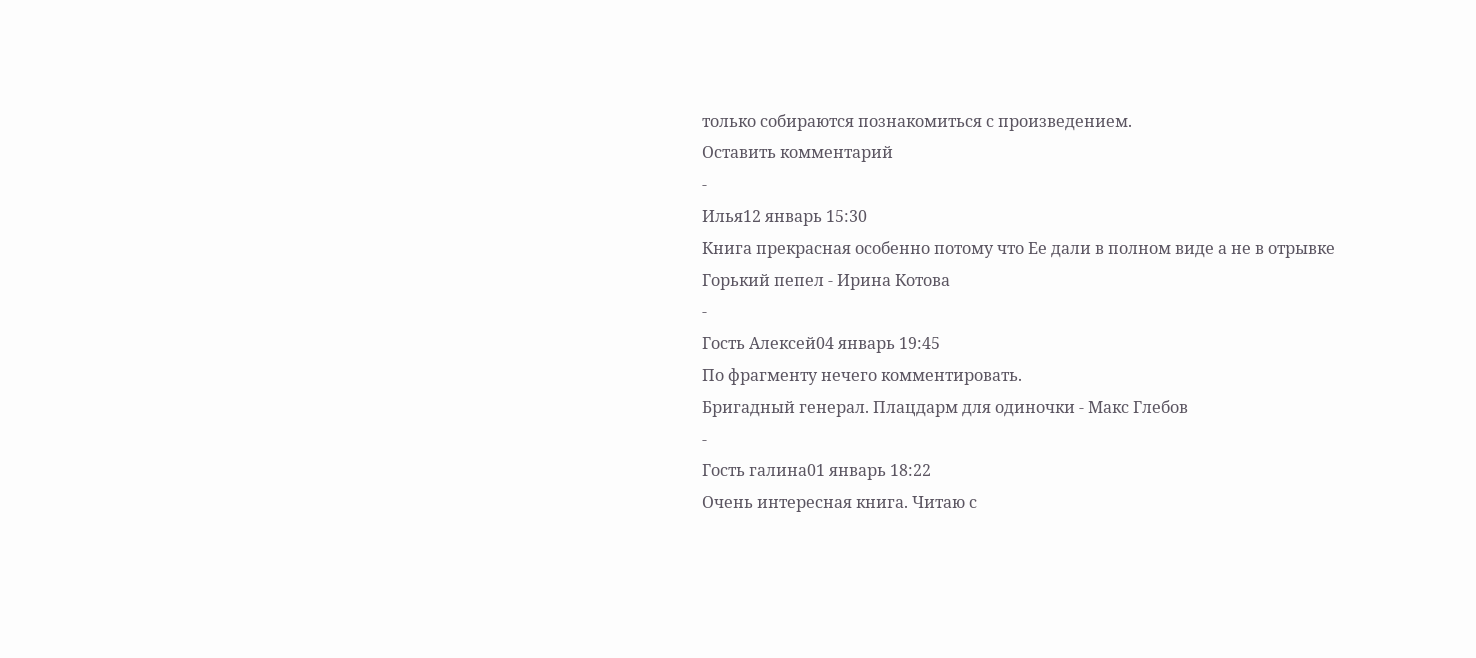только собираются познакомиться с произведением.
Оставить комментарий
-
Илья12 январь 15:30
Книга прекрасная особенно потому что Ее дали в полном виде а не в отрывке
Горький пепел - Ирина Котова
-
Гость Алексей04 январь 19:45
По фрагменту нечего комментировать.
Бригадный генерал. Плацдарм для одиночки - Макс Глебов
-
Гость галина01 январь 18:22
Очень интересная книга. Читаю с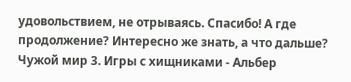удовольствием, не отрываясь. Спасибо! А где продолжение? Интересно же знать, а что дальше?
Чужой мир 3. Игры с хищниками - Альбер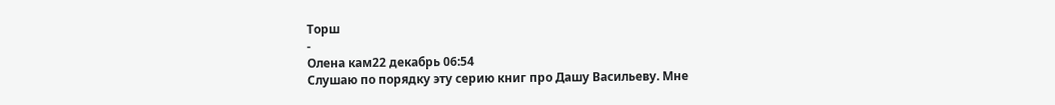Торш
-
Олена кам22 декабрь 06:54
Слушаю по порядку эту серию книг про Дашу Васильеву. Мне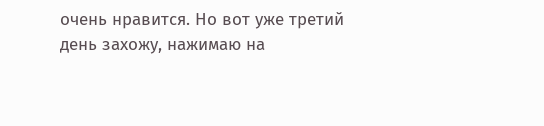очень нравится. Но вот уже третий день захожу, нажимаю на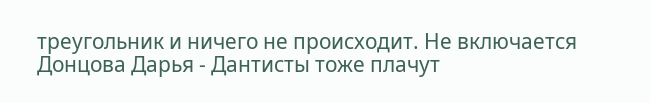треугольник и ничего не происходит. Не включается
Донцова Дарья - Дантисты тоже плачут